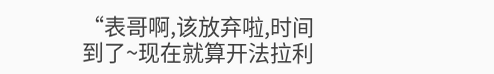“表哥啊,该放弃啦,时间到了~现在就算开法拉利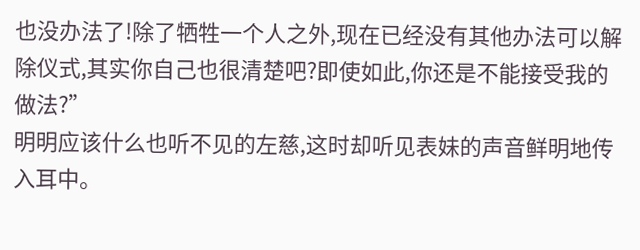也没办法了!除了牺牲一个人之外,现在已经没有其他办法可以解除仪式,其实你自己也很清楚吧?即使如此,你还是不能接受我的做法?”
明明应该什么也听不见的左慈,这时却听见表妹的声音鲜明地传入耳中。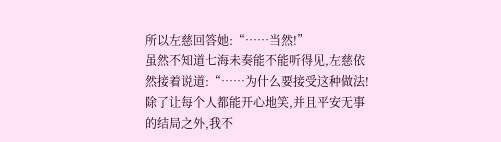所以左慈回答她:“……当然!”
虽然不知道七海未奏能不能听得见,左慈依然接着说道:“……为什么要接受这种做法!除了让每个人都能开心地笑,并且平安无事的结局之外,我不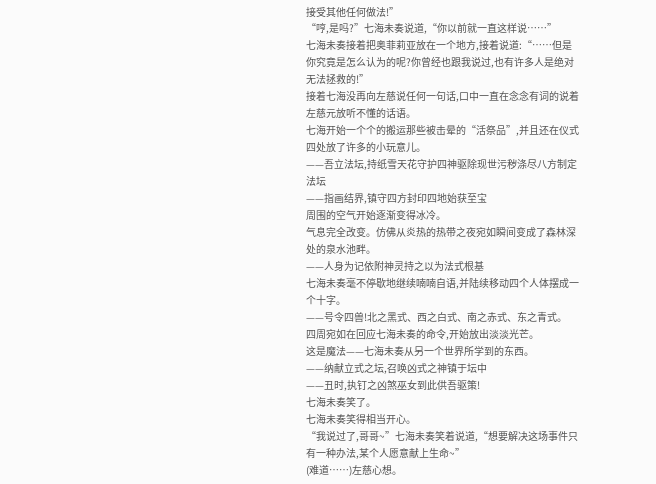接受其他任何做法!”
“哼,是吗?”七海未奏说道,“你以前就一直这样说……”
七海未奏接着把奥菲莉亚放在一个地方,接着说道:“……但是你究竟是怎么认为的呢?你曾经也跟我说过,也有许多人是绝对无法拯救的!”
接着七海没再向左慈说任何一句话,口中一直在念念有词的说着左慈元放听不懂的话语。
七海开始一个个的搬运那些被击晕的“活祭品”,并且还在仪式四处放了许多的小玩意儿。
——吾立法坛,持纸雪天花守护四神驱除现世污秽涤尽八方制定法坛
——指画结界,镇守四方封印四地始获至宝
周围的空气开始逐渐变得冰冷。
气息完全改变。仿佛从炎热的热带之夜宛如瞬间变成了森林深处的泉水池畔。
——人身为记依附神灵持之以为法式根基
七海未奏毫不停歇地继续喃喃自语,并陆续移动四个人体摆成一个十字。
——号令四兽!北之黑式、西之白式、南之赤式、东之青式。
四周宛如在回应七海未奏的命令,开始放出淡淡光芒。
这是魔法——七海未奏从另一个世界所学到的东西。
——纳献立式之坛,召唤凶式之神镇于坛中
——丑时,执钉之凶煞巫女到此供吾驱策!
七海未奏笑了。
七海未奏笑得相当开心。
“我说过了,哥哥~”七海未奏笑着说道,“想要解决这场事件只有一种办法,某个人愿意献上生命~”
(难道……)左慈心想。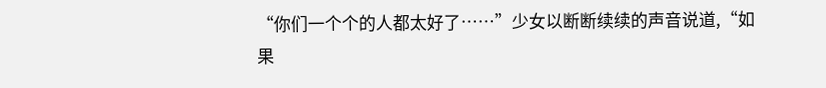“你们一个个的人都太好了……”少女以断断续续的声音说道,“如果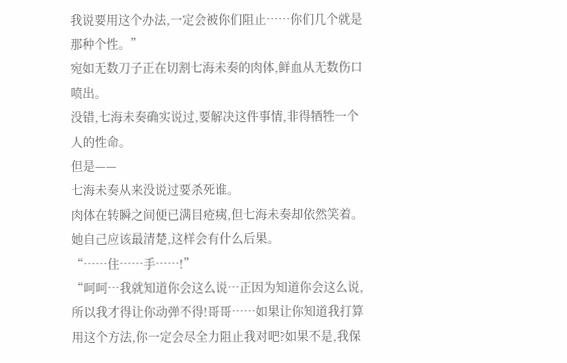我说要用这个办法,一定会被你们阻止……你们几个就是那种个性。”
宛如无数刀子正在切割七海未奏的肉体,鲜血从无数伤口喷出。
没错,七海未奏确实说过,要解决这件事情,非得牺牲一个人的性命。
但是——
七海未奏从来没说过要杀死谁。
肉体在转瞬之间便已满目疮痍,但七海未奏却依然笑着。
她自己应该最清楚,这样会有什么后果。
“……住……手……!”
“呵呵…我就知道你会这么说…正因为知道你会这么说,所以我才得让你动弹不得!哥哥……如果让你知道我打算用这个方法,你一定会尽全力阻止我对吧?如果不是,我保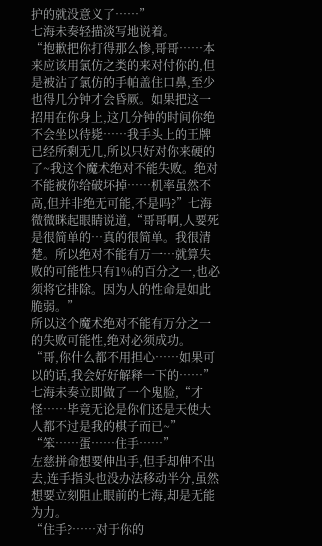护的就没意义了……”
七海未奏轻描淡写地说着。
“抱歉把你打得那么惨,哥哥……本来应该用氯仿之类的来对付你的,但是被沾了氯仿的手帕盖住口鼻,至少也得几分钟才会昏厥。如果把这一招用在你身上,这几分钟的时间你绝不会坐以待毙……我手头上的王牌已经所剩无几,所以只好对你来硬的了~我这个魔术绝对不能失败。绝对不能被你给破坏掉……机率虽然不高,但并非绝无可能,不是吗?”七海微微眯起眼睛说道,“哥哥啊,人要死是很简单的…真的很简单。我很清楚。所以绝对不能有万一…就算失败的可能性只有1%的百分之一,也必须将它排除。因为人的性命是如此脆弱。”
所以这个魔术绝对不能有万分之一的失败可能性,绝对必须成功。
“哥,你什么都不用担心……如果可以的话,我会好好解释一下的……”七海未奏立即做了一个鬼脸,“才怪……毕竟无论是你们还是天使大人都不过是我的棋子而已~”
“笨……蛋……住手……”
左慈拼命想要伸出手,但手却伸不出去,连手指头也没办法移动半分,虽然想要立刻阻止眼前的七海,却是无能为力。
“住手?……对于你的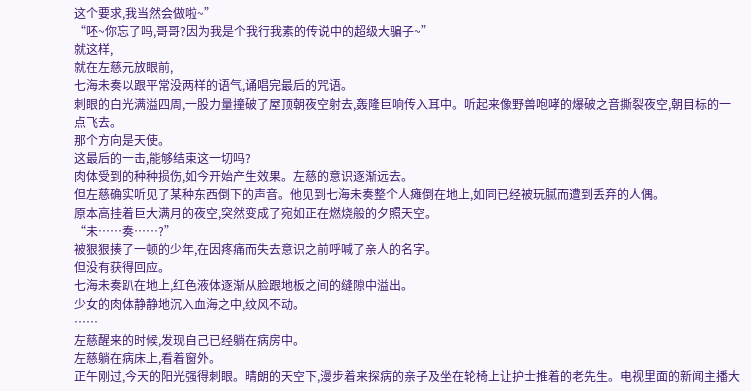这个要求,我当然会做啦~”
“呸~你忘了吗,哥哥?因为我是个我行我素的传说中的超级大骗子~”
就这样,
就在左慈元放眼前,
七海未奏以跟平常没两样的语气,诵唱完最后的咒语。
刺眼的白光满溢四周,一股力量撞破了屋顶朝夜空射去,轰隆巨响传入耳中。听起来像野兽咆哮的爆破之音撕裂夜空,朝目标的一点飞去。
那个方向是天使。
这最后的一击,能够结束这一切吗?
肉体受到的种种损伤,如今开始产生效果。左慈的意识逐渐远去。
但左慈确实听见了某种东西倒下的声音。他见到七海未奏整个人瘫倒在地上,如同已经被玩腻而遭到丢弃的人偶。
原本高挂着巨大满月的夜空,突然变成了宛如正在燃烧般的夕照天空。
“未……奏……?”
被狠狠揍了一顿的少年,在因疼痛而失去意识之前呼喊了亲人的名字。
但没有获得回应。
七海未奏趴在地上,红色液体逐渐从脸跟地板之间的缝隙中溢出。
少女的肉体静静地沉入血海之中,纹风不动。
……
左慈醒来的时候,发现自己已经躺在病房中。
左慈躺在病床上,看着窗外。
正午刚过,今天的阳光强得刺眼。晴朗的天空下,漫步着来探病的亲子及坐在轮椅上让护士推着的老先生。电视里面的新闻主播大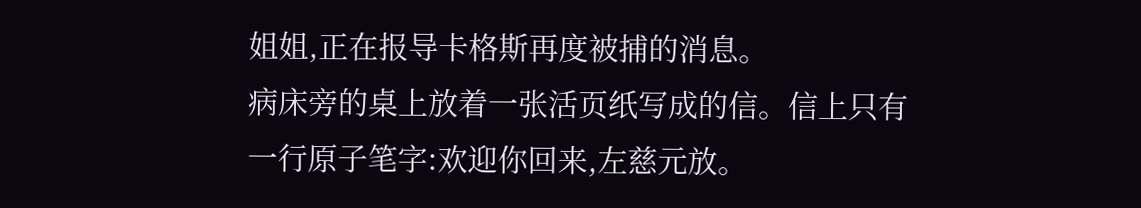姐姐,正在报导卡格斯再度被捕的消息。
病床旁的桌上放着一张活页纸写成的信。信上只有一行原子笔字:欢迎你回来,左慈元放。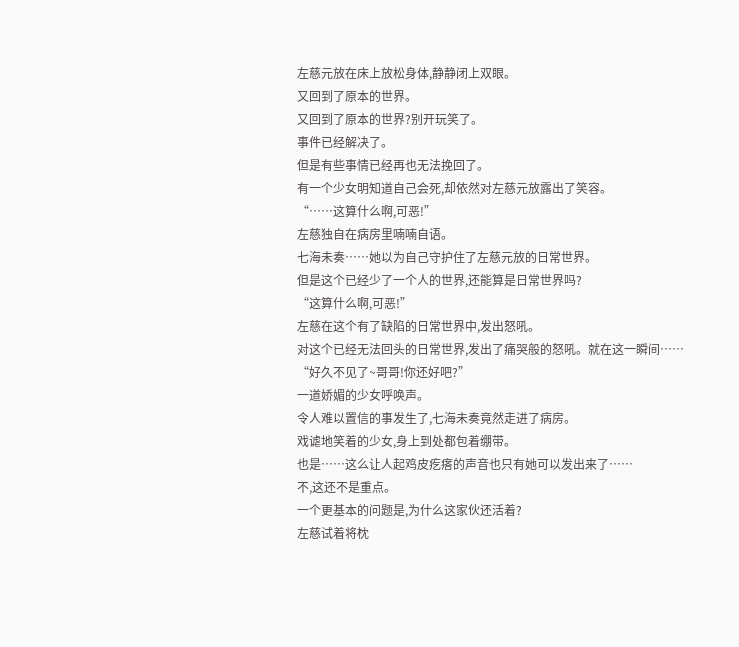左慈元放在床上放松身体,静静闭上双眼。
又回到了原本的世界。
又回到了原本的世界?别开玩笑了。
事件已经解决了。
但是有些事情已经再也无法挽回了。
有一个少女明知道自己会死,却依然对左慈元放露出了笑容。
“……这算什么啊,可恶!”
左慈独自在病房里喃喃自语。
七海未奏……她以为自己守护住了左慈元放的日常世界。
但是这个已经少了一个人的世界,还能算是日常世界吗?
“这算什么啊,可恶!”
左慈在这个有了缺陷的日常世界中,发出怒吼。
对这个已经无法回头的日常世界,发出了痛哭般的怒吼。就在这一瞬间……
“好久不见了~哥哥!你还好吧?”
一道娇媚的少女呼唤声。
令人难以置信的事发生了,七海未奏竟然走进了病房。
戏谑地笑着的少女,身上到处都包着绷带。
也是……这么让人起鸡皮疙瘩的声音也只有她可以发出来了……
不,这还不是重点。
一个更基本的问题是,为什么这家伙还活着?
左慈试着将枕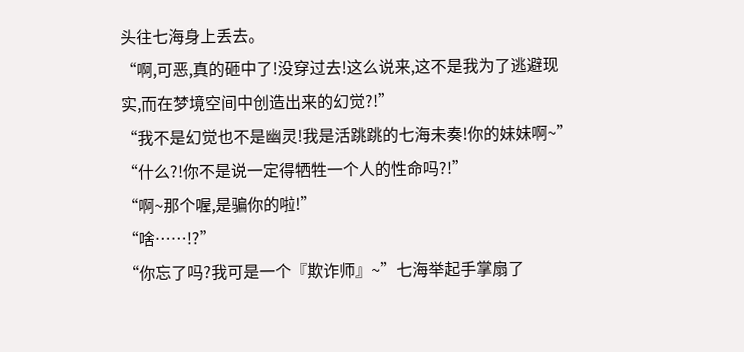头往七海身上丢去。
“啊,可恶,真的砸中了!没穿过去!这么说来,这不是我为了逃避现实,而在梦境空间中创造出来的幻觉?!”
“我不是幻觉也不是幽灵!我是活跳跳的七海未奏!你的妹妹啊~”
“什么?!你不是说一定得牺牲一个人的性命吗?!”
“啊~那个喔,是骗你的啦!”
“啥……!?”
“你忘了吗?我可是一个『欺诈师』~”七海举起手掌扇了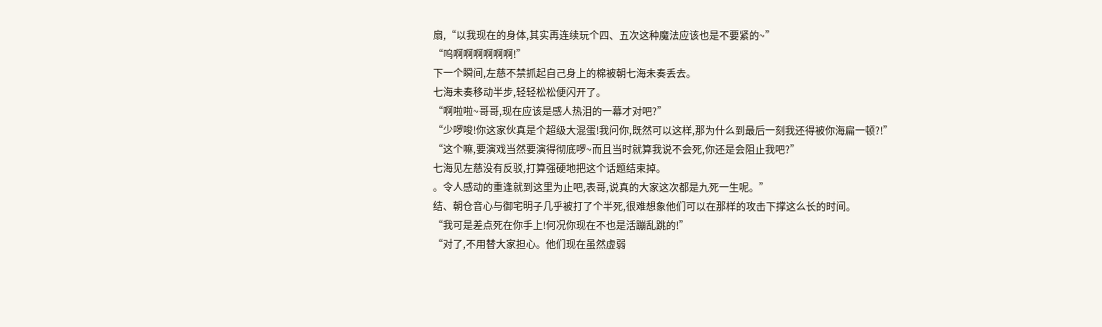扇,“以我现在的身体,其实再连续玩个四、五次这种魔法应该也是不要紧的~”
“呜啊啊啊啊啊啊!”
下一个瞬间,左慈不禁抓起自己身上的棉被朝七海未奏丢去。
七海未奏移动半步,轻轻松松便闪开了。
“啊啦啦~哥哥,现在应该是感人热泪的一幕才对吧?”
“少啰唆!你这家伙真是个超级大混蛋!我问你,既然可以这样,那为什么到最后一刻我还得被你海扁一顿?!”
“这个嘛,要演戏当然要演得彻底啰~而且当时就算我说不会死,你还是会阻止我吧?”
七海见左慈没有反驳,打算强硬地把这个话题结束掉。
。令人感动的重逢就到这里为止吧,表哥,说真的大家这次都是九死一生呢。”
结、朝仓音心与御宅明子几乎被打了个半死,很难想象他们可以在那样的攻击下撑这么长的时间。
“我可是差点死在你手上!何况你现在不也是活蹦乱跳的!”
“对了,不用替大家担心。他们现在虽然虚弱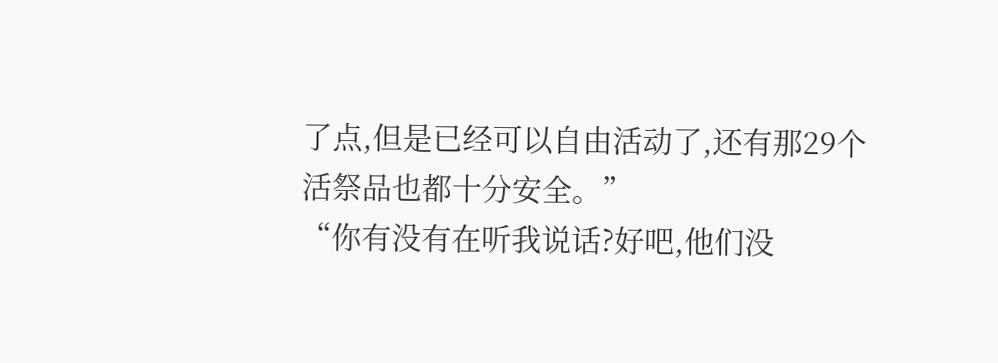了点,但是已经可以自由活动了,还有那29个活祭品也都十分安全。”
“你有没有在听我说话?好吧,他们没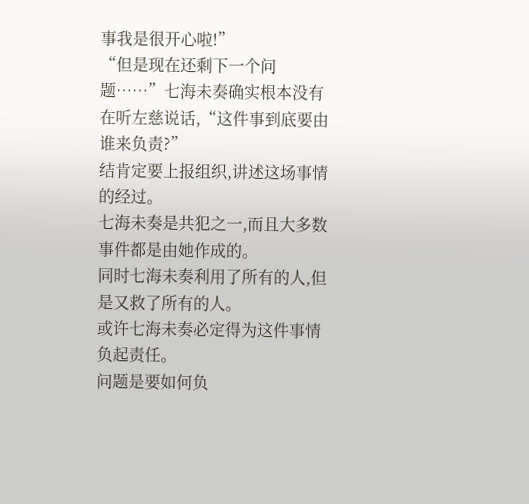事我是很开心啦!”
“但是现在还剩下一个问题……”七海未奏确实根本没有在听左慈说话,“这件事到底要由谁来负责?”
结肯定要上报组织,讲述这场事情的经过。
七海未奏是共犯之一,而且大多数事件都是由她作成的。
同时七海未奏利用了所有的人,但是又救了所有的人。
或许七海未奏必定得为这件事情负起责任。
问题是要如何负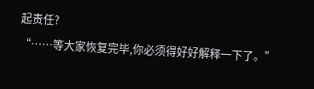起责任?
“……等大家恢复完毕,你必须得好好解释一下了。”